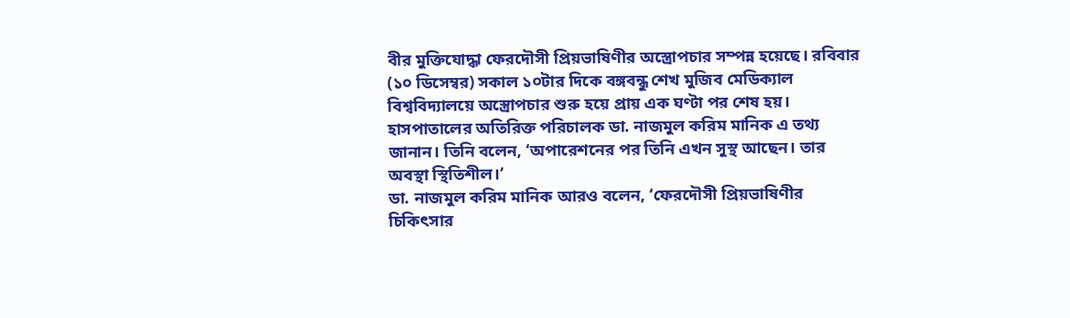বীর মুক্তিযোদ্ধা ফেরদৌসী প্রিয়ভাষিণীর অস্ত্রোপচার সম্পন্ন হয়েছে। রবিবার (১০ ডিসেম্বর) সকাল ১০টার দিকে বঙ্গবন্ধু শেখ মুজিব মেডিক্যাল বিশ্ববিদ্যালয়ে অস্ত্রোপচার শুরু হয়ে প্রায় এক ঘণ্টা পর শেষ হয়। হাসপাতালের অতিরিক্ত পরিচালক ডা. নাজমুল করিম মানিক এ তথ্য জানান। তিনি বলেন, ‘অপারেশনের পর তিনি এখন সুস্থ আছেন। তার অবস্থা স্থিতিশীল।’
ডা. নাজমুল করিম মানিক আরও বলেন, ‘ফেরদৌসী প্রিয়ভাষিণীর চিকিৎসার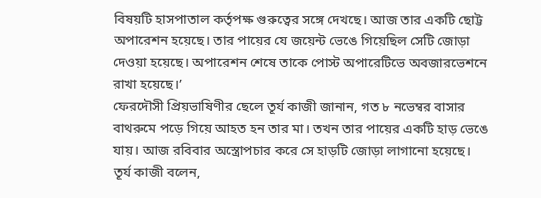বিষয়টি হাসপাতাল কর্তৃপক্ষ গুরুত্বের সঙ্গে দেখছে। আজ তার একটি ছোট্ট অপারেশন হয়েছে। তার পায়ের যে জয়েন্ট ভেঙে গিয়েছিল সেটি জোড়া দেওয়া হয়েছে। অপারেশন শেষে তাকে পোস্ট অপারেটিভে অবজারভেশনে রাখা হয়েছে।’
ফেরদৌসী প্রিয়ভাষিণীর ছেলে তূর্য কাজী জানান, গত ৮ নভেম্বর বাসার বাথরুমে পড়ে গিয়ে আহত হন তার মা। তখন তার পায়ের একটি হাড় ভেঙে যায়। আজ রবিবার অস্ত্রোপচার করে সে হাড়টি জোড়া লাগানো হয়েছে।
তূর্য কাজী বলেন,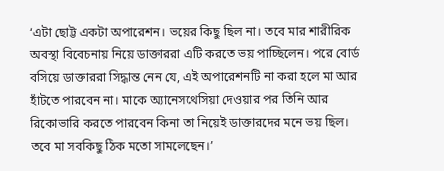‘এটা ছোট্ট একটা অপারেশন। ভয়ের কিছু ছিল না। তবে মার শারীরিক অবস্থা বিবেচনায় নিয়ে ডাক্তাররা এটি করতে ভয় পাচ্ছিলেন। পরে বোর্ড বসিয়ে ডাক্তাররা সিদ্ধান্ত নেন যে, এই অপারেশনটি না করা হলে মা আর হাঁটতে পারবেন না। মাকে অ্যানেসথেসিয়া দেওয়ার পর তিনি আর রিকোভারি করতে পারবেন কিনা তা নিয়েই ডাক্তারদের মনে ভয় ছিল। তবে মা সবকিছু ঠিক মতো সামলেছেন।’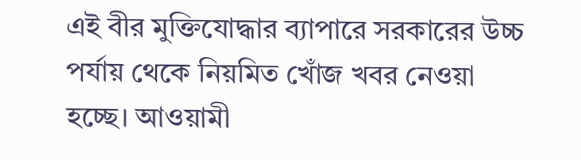এই বীর মুক্তিযোদ্ধার ব্যাপারে সরকারের উচ্চ পর্যায় থেকে নিয়মিত খোঁজ খবর নেওয়া হচ্ছে। আওয়ামী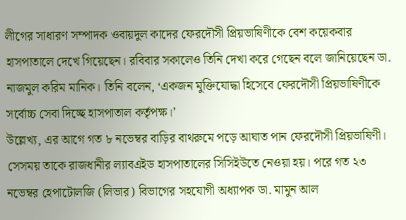লীগের সাধারণ সম্পাদক ওবায়দুল কাদের ফেরদৌসী প্রিয়ভাষিণীকে বেশ কয়েকবার হাসপাতালে দেখে গিয়েছেন। রবিবার সকালেও তিনি দেখা করে গেছেন বলে জানিয়েছেন ডা. নাজমুল করিম মানিক। তিনি বলেন, ‘একজন মুক্তিযোদ্ধা হিসেবে ফেরদৌসী প্রিয়ভাষিণীকে সর্বোচ্চ সেবা দিচ্ছে হাসপাতাল কর্তৃপক্ষ।’
উল্লেখ্য, এর আগে গত ৮ নভেম্বর বাড়ির বাথরুমে পড়ে আঘাত পান ফেরদৌসী প্রিয়ভাষিণী। সেসময় তাকে রাজধানীর ল্যাবএইড হাসপাতালের সিসিইউতে নেওয়া হয়। পরে গত ২৩ নভেম্বর হেপাটোলজি (লিভার) বিভাগের সহযোগী অধ্যাপক ডা. মামুন আল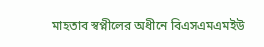মাহতাব স্বপ্নীলের অধীনে বিএসএমএমইউ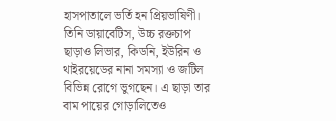হাসপাতালে ভর্তি হন প্রিয়ভাষিণী। তিনি ডায়াবেটিস, উচ্চ রক্তচাপ ছাড়াও লিভার, কিডনি, ইউরিন ও থাইরয়েডের নানা সমস্যা ও জটিল বিভিন্ন রোগে ভুগছেন। এ ছাড়া তার বাম পায়ের গোড়ালিতেও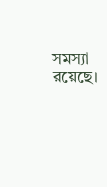সমস্যা রয়েছে।